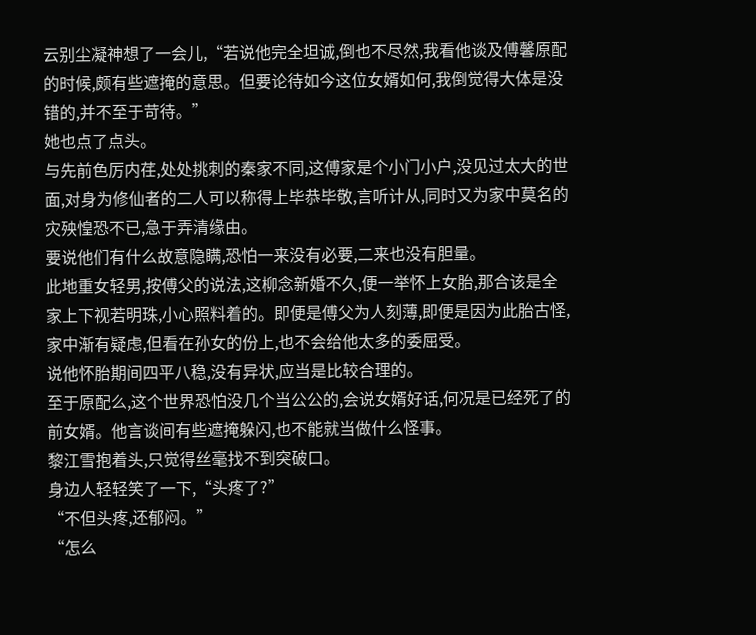云别尘凝神想了一会儿,“若说他完全坦诚,倒也不尽然,我看他谈及傅馨原配的时候,颇有些遮掩的意思。但要论待如今这位女婿如何,我倒觉得大体是没错的,并不至于苛待。”
她也点了点头。
与先前色厉内荏,处处挑刺的秦家不同,这傅家是个小门小户,没见过太大的世面,对身为修仙者的二人可以称得上毕恭毕敬,言听计从,同时又为家中莫名的灾殃惶恐不已,急于弄清缘由。
要说他们有什么故意隐瞒,恐怕一来没有必要,二来也没有胆量。
此地重女轻男,按傅父的说法,这柳念新婚不久,便一举怀上女胎,那合该是全家上下视若明珠,小心照料着的。即便是傅父为人刻薄,即便是因为此胎古怪,家中渐有疑虑,但看在孙女的份上,也不会给他太多的委屈受。
说他怀胎期间四平八稳,没有异状,应当是比较合理的。
至于原配么,这个世界恐怕没几个当公公的,会说女婿好话,何况是已经死了的前女婿。他言谈间有些遮掩躲闪,也不能就当做什么怪事。
黎江雪抱着头,只觉得丝毫找不到突破口。
身边人轻轻笑了一下,“头疼了?”
“不但头疼,还郁闷。”
“怎么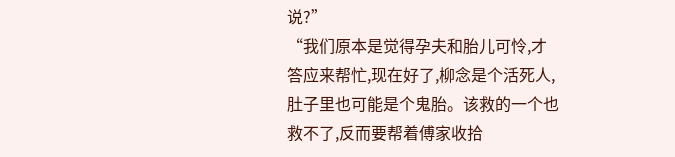说?”
“我们原本是觉得孕夫和胎儿可怜,才答应来帮忙,现在好了,柳念是个活死人,肚子里也可能是个鬼胎。该救的一个也救不了,反而要帮着傅家收拾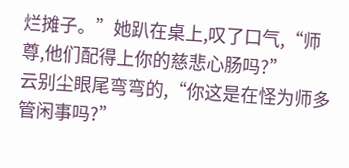烂摊子。”她趴在桌上,叹了口气,“师尊,他们配得上你的慈悲心肠吗?”
云别尘眼尾弯弯的,“你这是在怪为师多管闲事吗?”